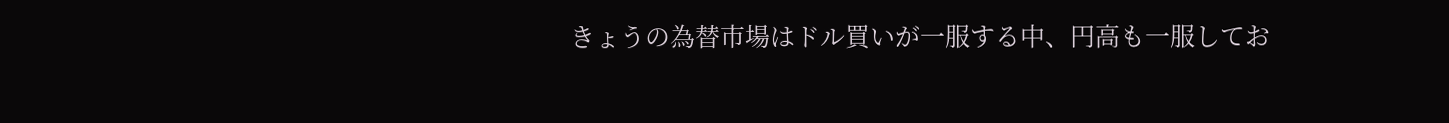きょうの為替市場はドル買いが一服する中、円高も一服してお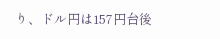り、ドル円は157円台後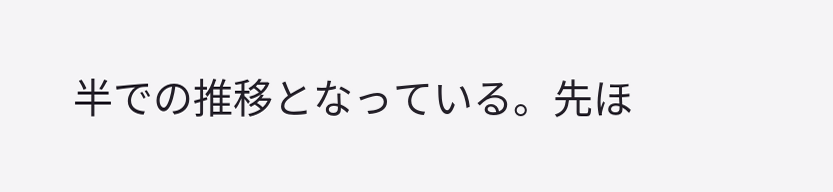半での推移となっている。先ほ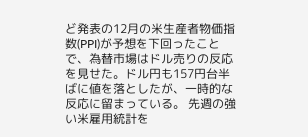ど発表の12月の米生産者物価指数(PPI)が予想を下回ったことで、為替市場はドル売りの反応を見せた。ドル円も157円台半ばに値を落としたが、一時的な反応に留まっている。 先週の強い米雇用統計を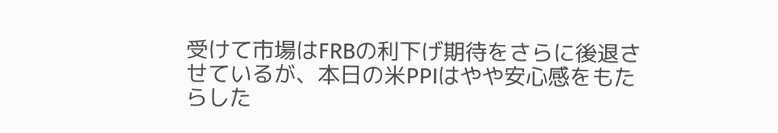受けて市場はFRBの利下げ期待をさらに後退させているが、本日の米PPIはやや安心感をもたらした